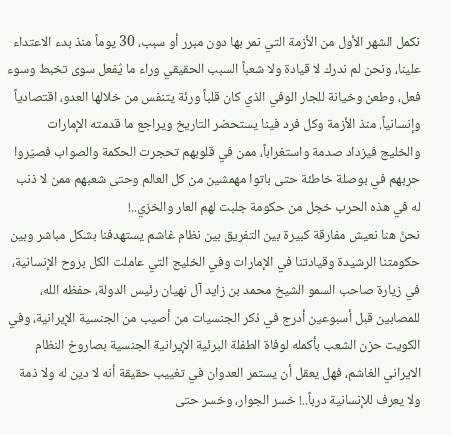نكمل الشهر الأول من الأزمة التي نمر بها دون مبرر أو سبب، 30 يوماً منذ بدء الاعتداء علينا، ونحن لم ندرك لا قيادة ولا شعباً السبب الحقيقي وراء ما يُفعل سوى تخبط وسوء فعل، وطعن وخيانة للجار الوفي الذي كان قلباً ورئة يتنفس من خلالها العدو، اقتصادياً وإنسانياً. منذ الأزمة وكل فرد فينا يستحضر التاريخ ويراجع ما قدمته الإمارات والخليج فيزداد صدمة واستغراباً، ممن في قلوبهم تحجرت الحكمة والصواب فصيّروا حربهم في بوصلة خاطئة حتى باتوا مهمشين من كل العالم وحتى شعبهم ممن لا ذنب له في هذه الحرب خجل من حكومة جلبت لهم العار والخزي..!
نحنُ هنا نعيش مفارقة كبيرة بين التفريق بين نظام غاشم يستهدفنا بشكل مباشر وبين حكومتنا الرشيدة وقيادتنا في الإمارات وفي الخليج التي عاملت الكل بروح الإنسانية، في زيارة صاحب السمو الشيخ محمد بن زايد آل نهيان رئيس الدولة، حفظه الله، للمصابين قبل أسبوعين أدرج في ذكر الجنسيات من أصيب من الجنسية الإيرانية، وفي الكويت حزن الشعب بأكمله لوفاة الطفلة البرئية الإيرانية الجنسية بصاروخ النظام الايراني الغاشم، فهل يعقل أن يستمر العدوان في تغييب حقيقة أنه لا دين له ولا ذمة ولا يعرف للإنسانية درباً..! خسر الجوار، وخسر حتى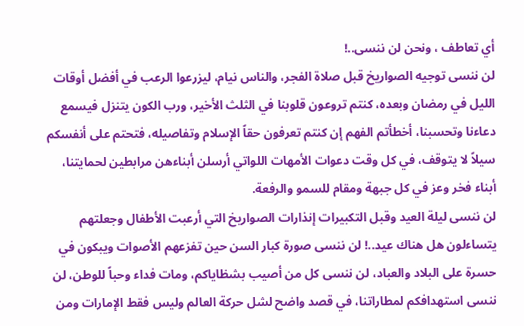أي تعاطف ، ونحن لن ننسى..!
لن ننسى توجيه الصواريخ قبل صلاة الفجر، والناس نيام، ليزرعوا الرعب في أفضل أوقات الليل في رمضان وبعده، كنتم تروعون قلوبنا في الثلث الأخير، ورب الكون يتنزل فيسمع دعاءنا وتحسبنا، أخطأتم الفهم إن كنتم تعرفون حقاً الإسلام وتفاصيله، فتحتم على أنفسكم سيلاً لا يتوقف، في كل وقت دعوات الأمهات اللواتي أرسلن أبناءهن مرابطين لحمايتنا، أبناء فخر وعز في كل جبهة ومقام للسمو والرفعة.
لن ننسى ليلة العيد وقبل التكبيرات إنذارات الصواريخ التي أرعبت الأطفال وجعلتهم يتساءلون هل هناك عيد..! لن ننسى صورة كبار السن حين تفزعهم الأصوات ويبكون في حسرة على البلاد والعباد، لن ننسى كل من أصيب بشظاياكم، ومات فداء وحباً للوطن، لن ننسى استهدافكم لمطاراتنا، في قصد واضح لشل حركة العالم وليس فقط الإمارات ومن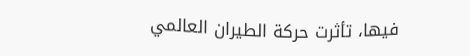فيها، تأثرت حركة الطيران العالمي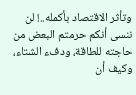وتأثر الاقتصاد بأكمله..! لن ننسى أنكم حرمتم البعض من حاجته للطاقة، ودفء الشتاء، وكيف أن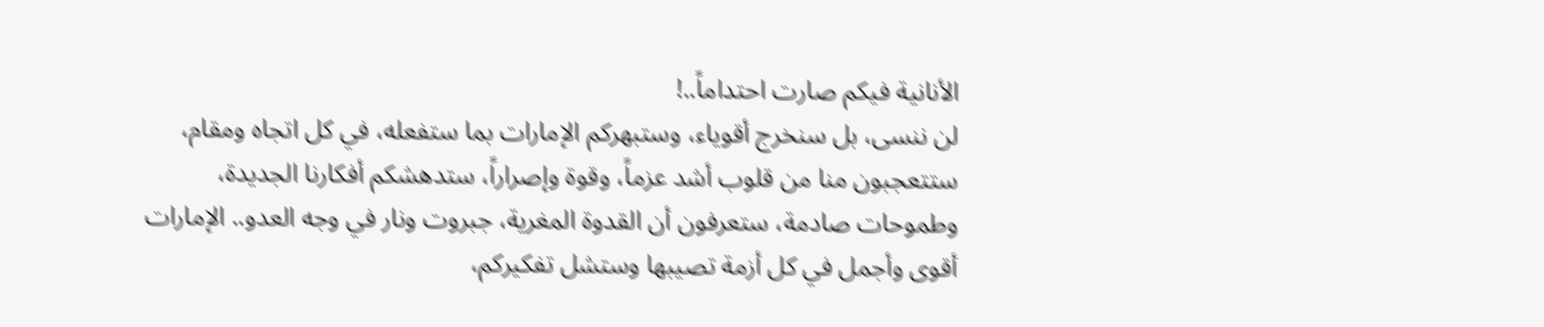الأنانية فيكم صارت احتداماً..!
لن ننسى، بل سنخرج أقوياء، وستبهركم الإمارات بما ستفعله، في كل اتجاه ومقام، ستتعجبون منا من قلوب أشد عزماً، وقوة وإصراراً، ستدهشكم أفكارنا الجديدة، وطموحات صادمة، ستعرفون أن القدوة المغرية، جبروت ونار في وجه العدو.. الإمارات أقوى وأجمل في كل أزمة تصيبها وستشل تفكيركم،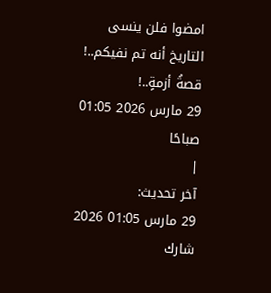امضوا فلن ينسى التاريخ أنه تم نفيكم..!
قصةُ أزمةٍ..!
29 مارس 2026 01:05 صباحًا
|
آخر تحديث:
29 مارس 01:05 2026
شارك